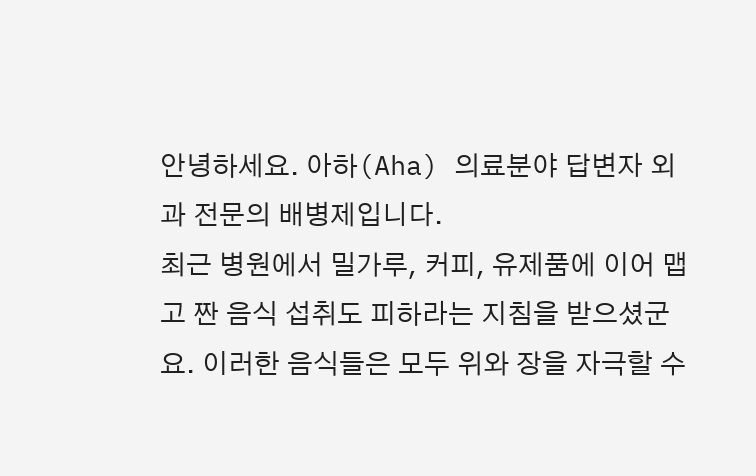안녕하세요. 아하(Aha) 의료분야 답변자 외과 전문의 배병제입니다.
최근 병원에서 밀가루, 커피, 유제품에 이어 맵고 짠 음식 섭취도 피하라는 지침을 받으셨군요. 이러한 음식들은 모두 위와 장을 자극할 수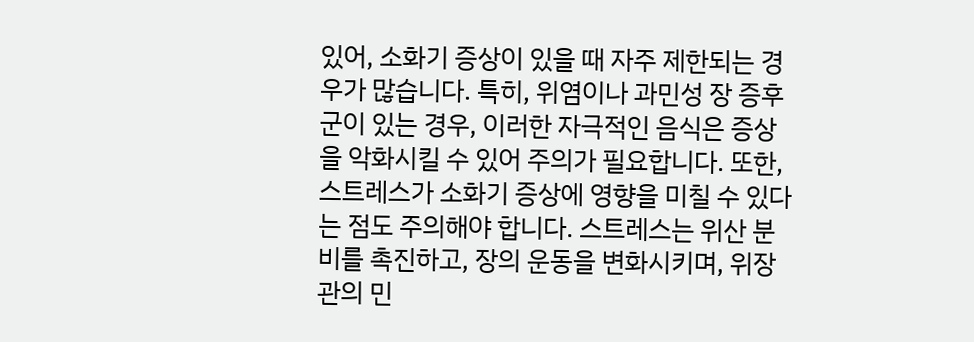있어, 소화기 증상이 있을 때 자주 제한되는 경우가 많습니다. 특히, 위염이나 과민성 장 증후군이 있는 경우, 이러한 자극적인 음식은 증상을 악화시킬 수 있어 주의가 필요합니다. 또한, 스트레스가 소화기 증상에 영향을 미칠 수 있다는 점도 주의해야 합니다. 스트레스는 위산 분비를 촉진하고, 장의 운동을 변화시키며, 위장관의 민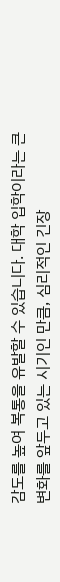감도를 높여 복통을 유발할 수 있습니다. 대학 입학이라는 큰 변화를 앞두고 있는 시기인 만큼, 심리적인 긴장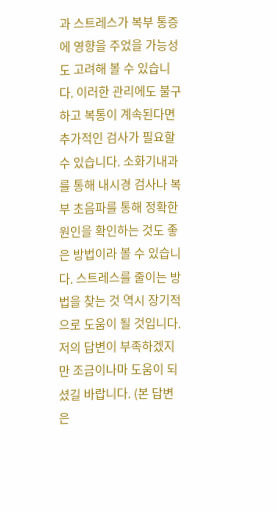과 스트레스가 복부 통증에 영향을 주었을 가능성도 고려해 볼 수 있습니다. 이러한 관리에도 불구하고 복통이 계속된다면 추가적인 검사가 필요할 수 있습니다. 소화기내과를 통해 내시경 검사나 복부 초음파를 통해 정확한 원인을 확인하는 것도 좋은 방법이라 볼 수 있습니다. 스트레스를 줄이는 방법을 찾는 것 역시 장기적으로 도움이 될 것입니다.
저의 답변이 부족하겠지만 조금이나마 도움이 되셨길 바랍니다. (본 답변은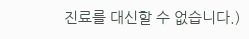진료를 대신할 수 없습니다.)